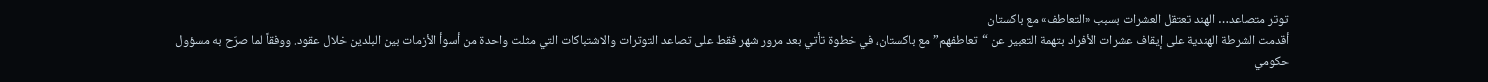توتر متصاعد… الهند تعتقل العشرات بسبب «التعاطف» مع باكستان
أقدمت الشرطة الهندية على إيقاف عشرات الأفراد بتهمة التعبير عن “تعاطفهم” مع باكستان، في خطوة تأتي بعد مرور شهر فقط على تصاعد التوترات والاشتباكات التي مثلت واحدة من أسوأ الأزمات بين البلدين خلال عقود. ووفقاً لما صرّح به مسؤول حكومي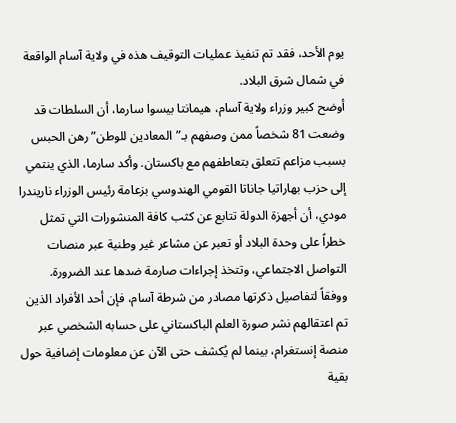يوم الأحد، فقد تم تنفيذ عمليات التوقيف هذه في ولاية آسام الواقعة في شمال شرق البلاد.
أوضح كبير وزراء ولاية آسام، هيمانتا بيسوا سارما، أن السلطات قد وضعت 81 شخصاً ممن وصفهم بـ”المعادين للوطن” رهن الحبس بسبب مزاعم تتعلق بتعاطفهم مع باكستان. وأكد سارما، الذي ينتمي إلى حزب بهاراتيا جاناتا القومي الهندوسي بزعامة رئيس الوزراء ناريندرا مودي، أن أجهزة الدولة تتابع عن كثب كافة المنشورات التي تمثل خطراً على وحدة البلاد أو تعبر عن مشاعر غير وطنية عبر منصات التواصل الاجتماعي، وتتخذ إجراءات صارمة ضدها عند الضرورة.
ووفقاً لتفاصيل ذكرتها مصادر من شرطة آسام، فإن أحد الأفراد الذين تم اعتقالهم نشر صورة العلم الباكستاني على حسابه الشخصي عبر منصة إنستغرام، بينما لم يُكشف حتى الآن عن معلومات إضافية حول بقية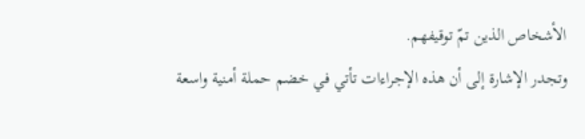الأشخاص الذين تمّ توقيفهم.
وتجدر الإشارة إلى أن هذه الإجراءات تأتي في خضم حملة أمنية واسعة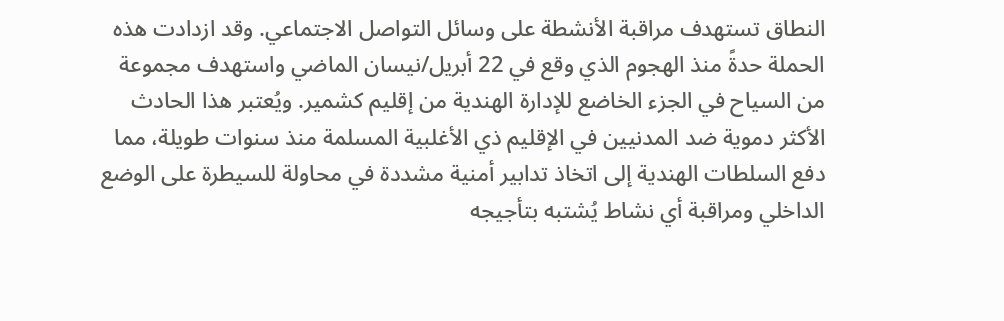النطاق تستهدف مراقبة الأنشطة على وسائل التواصل الاجتماعي. وقد ازدادت هذه الحملة حدةً منذ الهجوم الذي وقع في 22 أبريل/نيسان الماضي واستهدف مجموعة من السياح في الجزء الخاضع للإدارة الهندية من إقليم كشمير. ويُعتبر هذا الحادث الأكثر دموية ضد المدنيين في الإقليم ذي الأغلبية المسلمة منذ سنوات طويلة، مما دفع السلطات الهندية إلى اتخاذ تدابير أمنية مشددة في محاولة للسيطرة على الوضع الداخلي ومراقبة أي نشاط يُشتبه بتأجيجه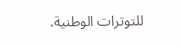للتوترات الوطنية.